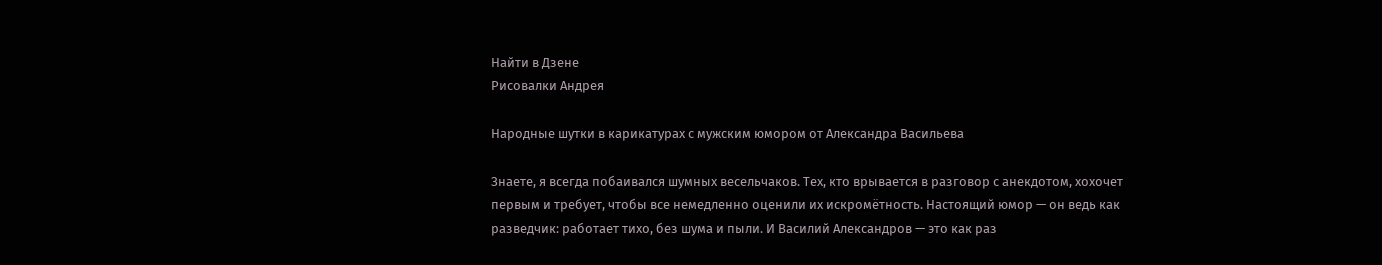Найти в Дзене
Рисовалки Андрея

Народные шутки в карикатурах с мужским юмором от Александра Васильева

Знаете, я всегда побаивался шумных весельчаков. Тех, кто врывается в разговор с анекдотом, хохочет первым и требует, чтобы все немедленно оценили их искромётность. Настоящий юмор — он ведь как разведчик: работает тихо, без шума и пыли. И Василий Александров — это как раз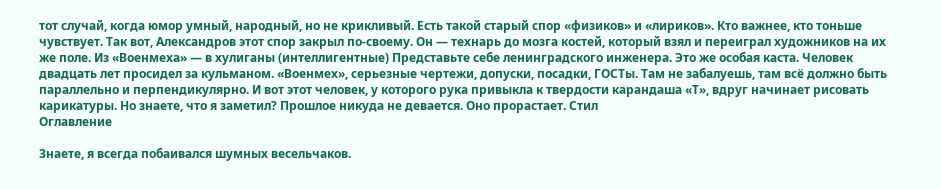тот случай, когда юмор умный, народный, но не крикливый. Есть такой старый спор «физиков» и «лириков». Кто важнее, кто тоньше чувствует. Так вот, Александров этот спор закрыл по-своему. Он — технарь до мозга костей, который взял и переиграл художников на их же поле. Из «Военмеха» — в хулиганы (интеллигентные) Представьте себе ленинградского инженера. Это же особая каста. Человек двадцать лет просидел за кульманом. «Военмех», серьезные чертежи, допуски, посадки, ГОСТы. Там не забалуешь, там всё должно быть параллельно и перпендикулярно. И вот этот человек, у которого рука привыкла к твердости карандаша «Т», вдруг начинает рисовать карикатуры. Но знаете, что я заметил? Прошлое никуда не девается. Оно прорастает. Стил
Оглавление

Знаете, я всегда побаивался шумных весельчаков.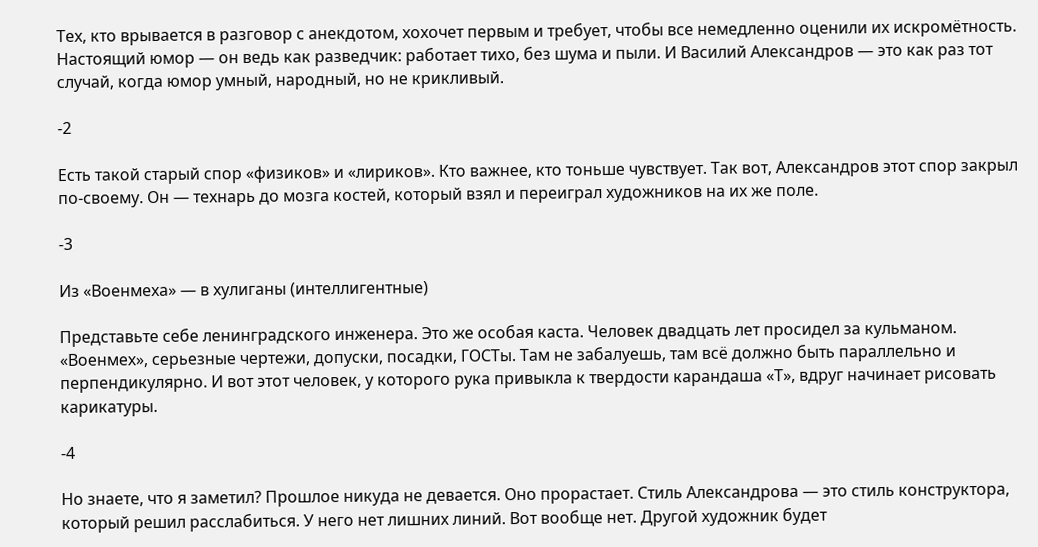Тех, кто врывается в разговор с анекдотом, хохочет первым и требует, чтобы все немедленно оценили их искромётность. Настоящий юмор — он ведь как разведчик: работает тихо, без шума и пыли. И Василий Александров — это как раз тот случай, когда юмор умный, народный, но не крикливый.

-2

Есть такой старый спор «физиков» и «лириков». Кто важнее, кто тоньше чувствует. Так вот, Александров этот спор закрыл по-своему. Он — технарь до мозга костей, который взял и переиграл художников на их же поле.

-3

Из «Военмеха» — в хулиганы (интеллигентные)

Представьте себе ленинградского инженера. Это же особая каста. Человек двадцать лет просидел за кульманом. «Военмех», серьезные чертежи, допуски, посадки, ГОСТы. Там не забалуешь, там всё должно быть параллельно и перпендикулярно. И вот этот человек, у которого рука привыкла к твердости карандаша «Т», вдруг начинает рисовать карикатуры.

-4

Но знаете, что я заметил? Прошлое никуда не девается. Оно прорастает. Стиль Александрова — это стиль конструктора, который решил расслабиться. У него нет лишних линий. Вот вообще нет. Другой художник будет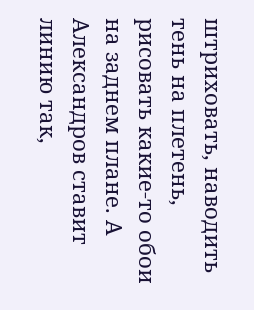штриховать, наводить тень на плетень, рисовать какие-то обои на заднем плане. А Александров ставит линию так,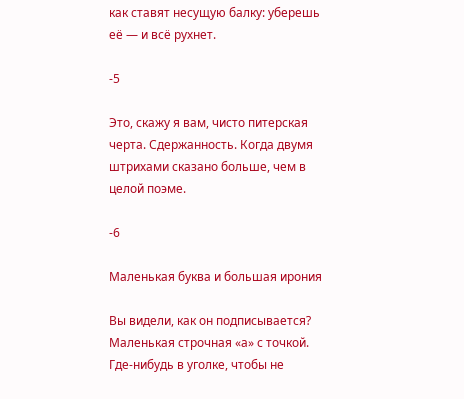как ставят несущую балку: уберешь её — и всё рухнет.

-5

Это, скажу я вам, чисто питерская черта. Сдержанность. Когда двумя штрихами сказано больше, чем в целой поэме.

-6

Маленькая буква и большая ирония

Вы видели, как он подписывается? Маленькая строчная «а» с точкой. Где-нибудь в уголке, чтобы не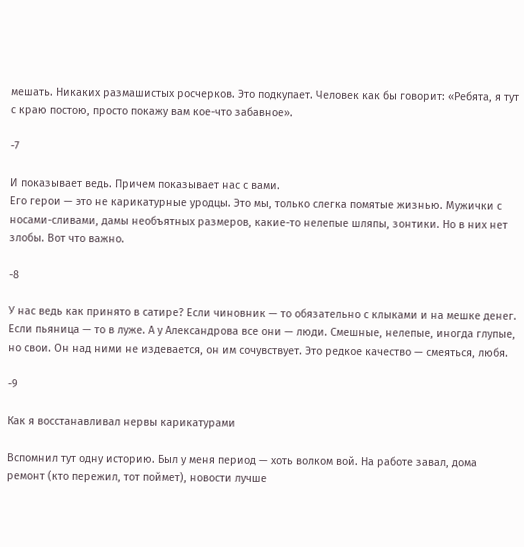мешать. Никаких размашистых росчерков. Это подкупает. Человек как бы говорит: «Ребята, я тут с краю постою, просто покажу вам кое-что забавное».

-7

И показывает ведь. Причем показывает нас с вами.
Его герои — это не карикатурные уродцы. Это мы, только слегка помятые жизнью. Мужички с носами-сливами, дамы необъятных размеров, какие-то нелепые шляпы, зонтики. Но в них нет злобы. Вот что важно.

-8

У нас ведь как принято в сатире? Если чиновник — то обязательно с клыками и на мешке денег. Если пьяница — то в луже. А у Александрова все они — люди. Смешные, нелепые, иногда глупые, но свои. Он над ними не издевается, он им сочувствует. Это редкое качество — смеяться, любя.

-9

Как я восстанавливал нервы карикатурами

Вспомнил тут одну историю. Был у меня период — хоть волком вой. На работе завал, дома ремонт (кто пережил, тот поймет), новости лучше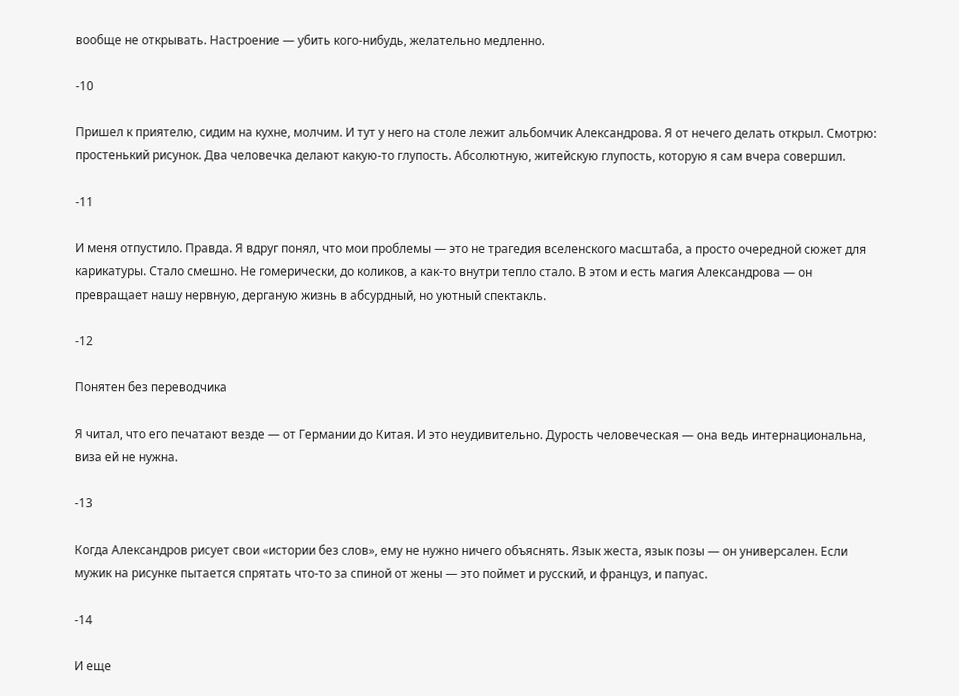вообще не открывать. Настроение — убить кого-нибудь, желательно медленно.

-10

Пришел к приятелю, сидим на кухне, молчим. И тут у него на столе лежит альбомчик Александрова. Я от нечего делать открыл. Смотрю: простенький рисунок. Два человечка делают какую-то глупость. Абсолютную, житейскую глупость, которую я сам вчера совершил.

-11

И меня отпустило. Правда. Я вдруг понял, что мои проблемы — это не трагедия вселенского масштаба, а просто очередной сюжет для карикатуры. Стало смешно. Не гомерически, до коликов, а как-то внутри тепло стало. В этом и есть магия Александрова — он превращает нашу нервную, дерганую жизнь в абсурдный, но уютный спектакль.

-12

Понятен без переводчика

Я читал, что его печатают везде — от Германии до Китая. И это неудивительно. Дурость человеческая — она ведь интернациональна, виза ей не нужна.

-13

Когда Александров рисует свои «истории без слов», ему не нужно ничего объяснять. Язык жеста, язык позы — он универсален. Если мужик на рисунке пытается спрятать что-то за спиной от жены — это поймет и русский, и француз, и папуас.

-14

И еще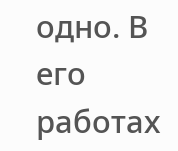одно. В его работах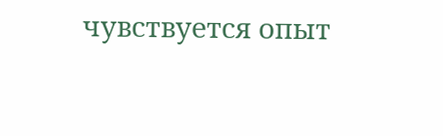чувствуется опыт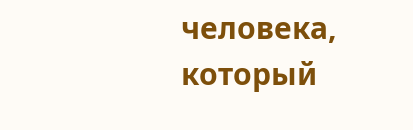человека, который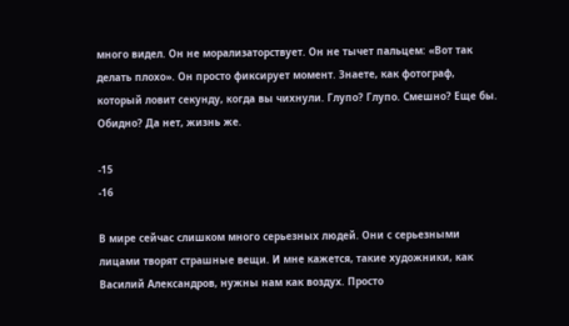много видел. Он не морализаторствует. Он не тычет пальцем: «Вот так делать плохо». Он просто фиксирует момент. Знаете, как фотограф, который ловит секунду, когда вы чихнули. Глупо? Глупо. Смешно? Еще бы. Обидно? Да нет, жизнь же.

-15
-16

В мире сейчас слишком много серьезных людей. Они с серьезными лицами творят страшные вещи. И мне кажется, такие художники, как Василий Александров, нужны нам как воздух. Просто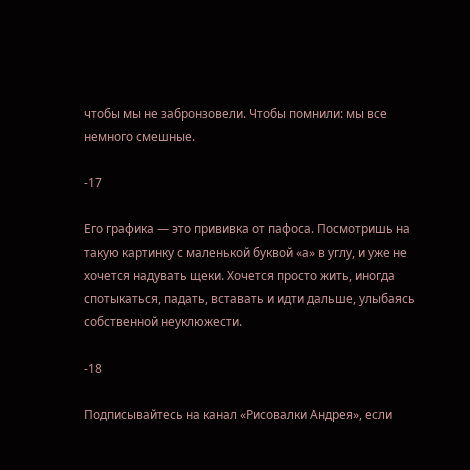чтобы мы не забронзовели. Чтобы помнили: мы все немного смешные.

-17

Его графика — это прививка от пафоса. Посмотришь на такую картинку с маленькой буквой «а» в углу, и уже не хочется надувать щеки. Хочется просто жить, иногда спотыкаться, падать, вставать и идти дальше, улыбаясь собственной неуклюжести.

-18

Подписывайтесь на канал «Рисовалки Андрея», если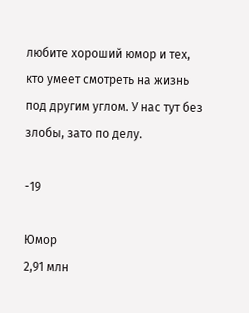любите хороший юмор и тех, кто умеет смотреть на жизнь под другим углом. У нас тут без злобы, зато по делу.

-19

Юмор
2,91 млн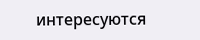интересуются